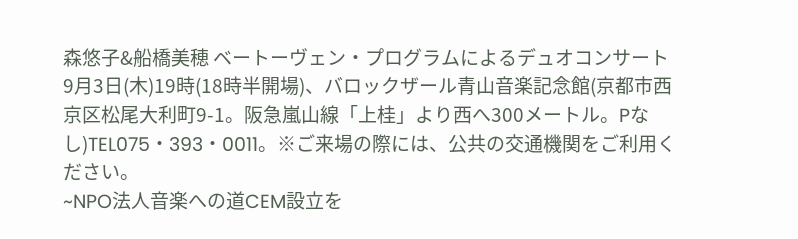森悠子&船橋美穂 ベートーヴェン・プログラムによるデュオコンサート
9月3日(木)19時(18時半開場)、バロックザール青山音楽記念館(京都市西京区松尾大利町9-1。阪急嵐山線「上桂」より西へ300メートル。Pなし)TEL075・393・0011。※ご来場の際には、公共の交通機関をご利用ください。
~NPO法人音楽への道CEM設立を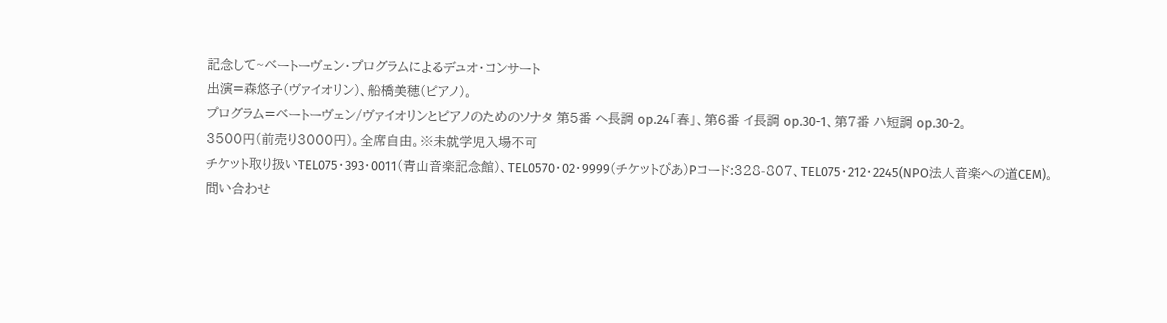記念して~ベートーヴェン・プログラムによるデュオ・コンサート
出演=森悠子(ヴァイオリン)、船橋美穂(ピアノ)。
プログラム=ベートーヴェン/ヴァイオリンとピアノのためのソナタ 第5番 へ長調 op.24「春」、第6番 イ長調 op.30-1、第7番 ハ短調 op.30-2。
3500円(前売り3000円)。全席自由。※未就学児入場不可
チケット取り扱いTEL075・393・0011(青山音楽記念館)、TEL0570・02・9999(チケットぴあ)Pコード:328-807、TEL075・212・2245(NPO法人音楽への道CEM)。
問い合わせ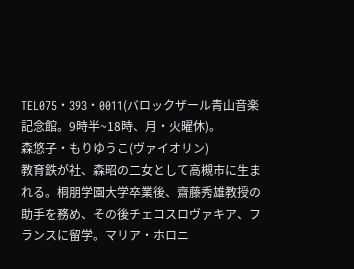TEL075・393・0011(バロックザール青山音楽記念館。9時半~18時、月・火曜休)。
森悠子・もりゆうこ(ヴァイオリン)
教育鉄が社、森昭の二女として高槻市に生まれる。桐朋学園大学卒業後、齋藤秀雄教授の助手を務め、その後チェコスロヴァキア、フランスに留学。マリア・ホロニ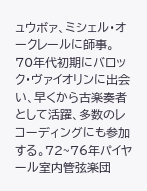ュウボァ、ミシェル・オークレールに師事。
70年代初期にバロック・ヴァイオリンに出会い、早くから古楽奏者として活躍、多数のレコーディングにも参加する。72~76年パイヤール室内管弦楽団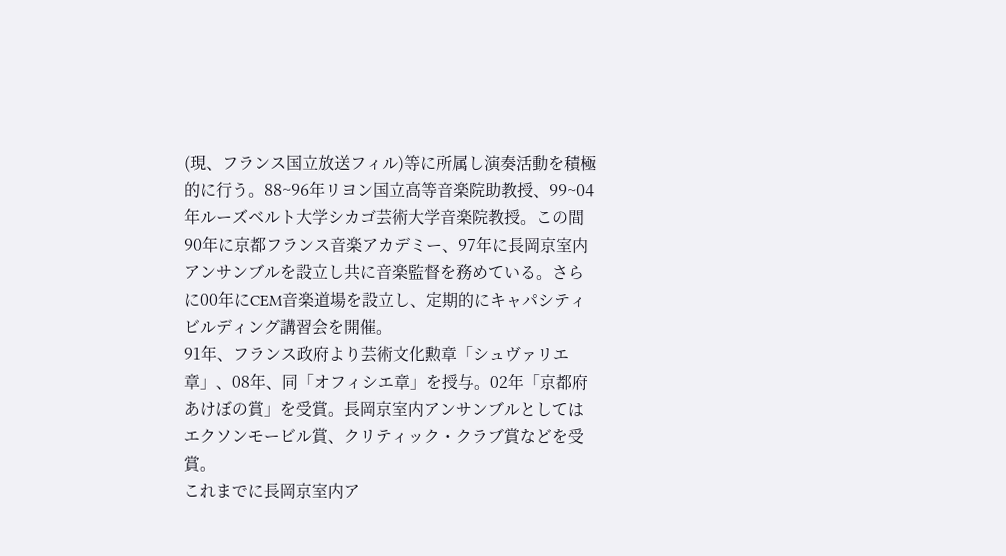(現、フランス国立放送フィル)等に所属し演奏活動を積極的に行う。88~96年リヨン国立高等音楽院助教授、99~04年ルーズベルト大学シカゴ芸術大学音楽院教授。この間90年に京都フランス音楽アカデミー、97年に長岡京室内アンサンブルを設立し共に音楽監督を務めている。さらに00年にCEM音楽道場を設立し、定期的にキャパシティビルディング講習会を開催。
91年、フランス政府より芸術文化勲章「シュヴァリエ章」、08年、同「オフィシエ章」を授与。02年「京都府あけぼの賞」を受賞。長岡京室内アンサンブルとしてはエクソンモービル賞、クリティック・クラブ賞などを受賞。
これまでに長岡京室内ア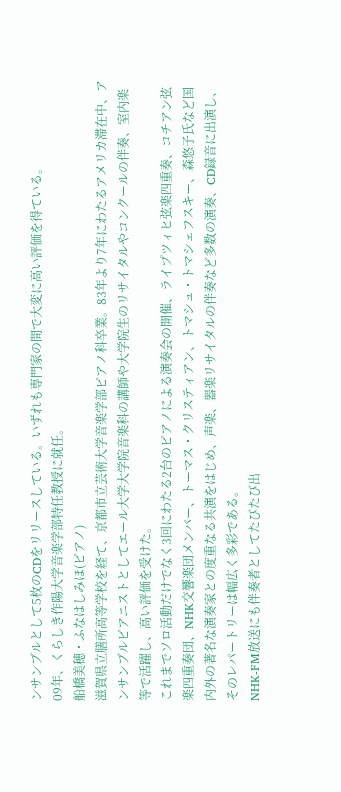ンサンブルとして5枚のCDをリリースしている。いずれも専門家の間で大変に高い評価を得ている。
09年、くらしき作陽大学音楽学部特任教授に就任。
船橋美穂・ふなはしみほ(ピアノ)
滋賀県立膳所高等学校を経て、京都市立芸術大学音楽学部ピアノ科卒業。83年より7年にわたるアメリカ滞在中、アンサンブルピアニストとしてエール大学大学院音楽科の講師や大学院生のリサイタルやコンクールの伴奏、室内楽等で活躍し、高い評価を受けた。
これまでソロ活動だけでなく3回にわたる2台のピアノによる演奏会の開催、ライプツィヒ弦楽四重奏、コチアン弦楽四重奏団、NHK交響楽団メンバー、トーマス・クリスティアン、トマシュ・トマシェフスキー、森悠子氏など国内外の著名な演奏家との度重なる共演をはじめ、声楽、器楽リサイタルの伴奏など多数の演奏、CD録音に出演し、そのレパートリーは幅広く多彩である。
NHK-FM放送にも伴奏者としてたびたび出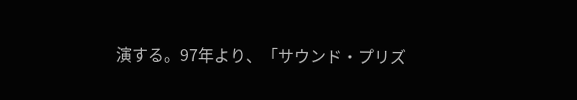演する。97年より、「サウンド・プリズ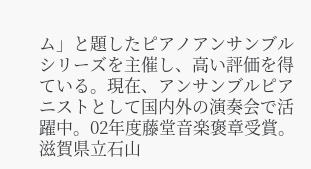ム」と題したピアノアンサンブルシリーズを主催し、高い評価を得ている。現在、アンサンブルピアニストとして国内外の演奏会で活躍中。02年度藤堂音楽褒章受賞。
滋賀県立石山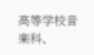高等学校音楽科、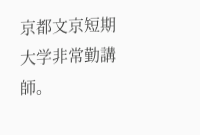京都文京短期大学非常勤講師。